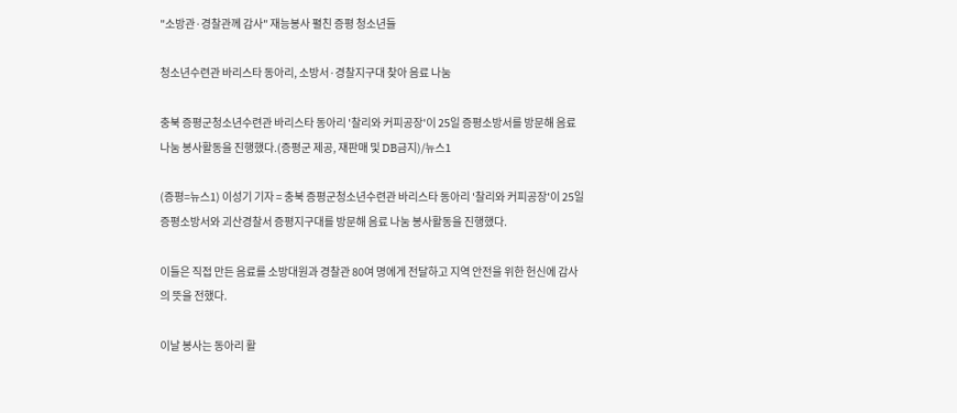"소방관·경찰관께 감사" 재능봉사 펼친 증평 청소년들

청소년수련관 바리스타 동아리, 소방서·경찰지구대 찾아 음료 나눔

충북 증평군청소년수련관 바리스타 동아리 '찰리와 커피공장'이 25일 증평소방서를 방문해 음료 나눔 봉사활동을 진행했다.(증평군 제공, 재판매 및 DB금지)/뉴스1

(증평=뉴스1) 이성기 기자 = 충북 증평군청소년수련관 바리스타 동아리 '찰리와 커피공장'이 25일 증평소방서와 괴산경찰서 증평지구대를 방문해 음료 나눔 봉사활동을 진행했다.

이들은 직접 만든 음료를 소방대원과 경찰관 80여 명에게 전달하고 지역 안전을 위한 헌신에 감사의 뜻을 전했다.

이날 봉사는 동아리 활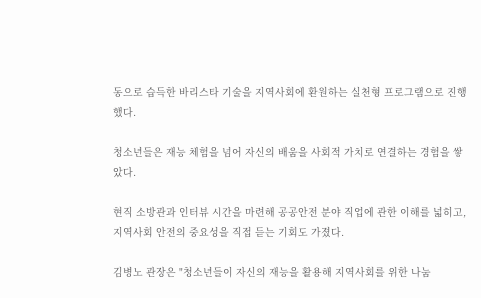동으로 습득한 바리스타 기술을 지역사회에 환원하는 실천형 프로그램으로 진행했다.

청소년들은 재능 체험을 넘어 자신의 배움을 사회적 가치로 연결하는 경험을 쌓았다.

현직 소방관과 인터뷰 시간을 마련해 공공안전 분야 직업에 관한 이해를 넓히고, 지역사회 안전의 중요성을 직접 듣는 기회도 가졌다.

김병노 관장은 "청소년들이 자신의 재능을 활용해 지역사회를 위한 나눔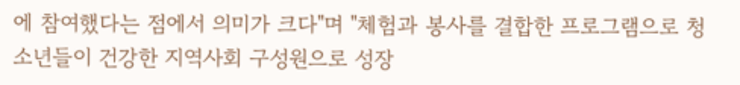에 참여했다는 점에서 의미가 크다"며 "체험과 봉사를 결합한 프로그램으로 청소년들이 건강한 지역사회 구성원으로 성장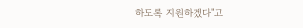하도록 지원하겠다"고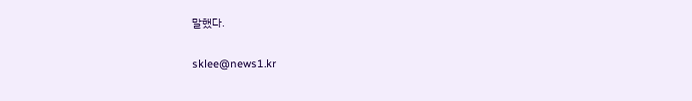말했다.

sklee@news1.kr